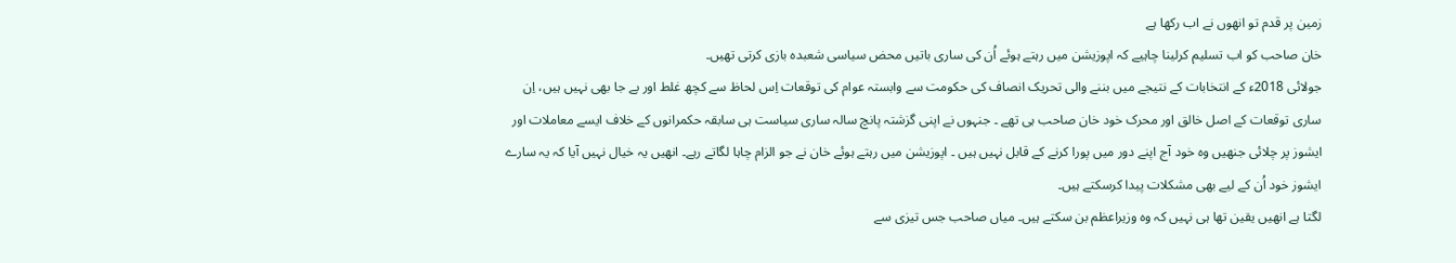زمین پر قدم تو انھوں نے اب رکھا ہے
خان صاحب کو اب تسلیم کرلینا چاہیے کہ اپوزیشن میں رہتے ہوئے اُن کی ساری باتیں محض سیاسی شعبدہ بازی کرتی تھیں۔
جولائی 2018ء کے انتخابات کے نتیجے میں بننے والی تحریک انصاف کی حکومت سے وابستہ عوام کی توقعات اِس لحاظ سے کچھ غلط اور بے جا بھی نہیں ہیں، اِن ساری توقعات کے اصل خالق اور محرک خود خان صاحب ہی تھے ۔ جنہوں نے اپنی گزشتہ پانچ سالہ ساری سیاست ہی سابقہ حکمرانوں کے خلاف ایسے معاملات اور ایشوز پر چلائی جنھیں وہ خود آج اپنے دور میں پورا کرنے کے قابل نہیں ہیں ۔ اپوزیشن میں رہتے ہوئے خان نے جو الزام چاہا لگاتے رہے۔ انھیں یہ خیال نہیں آیا کہ یہ سارے ایشوز خود اُن کے لیے بھی مشکلات پیدا کرسکتے ہیں۔
لگتا ہے انھیں یقین تھا ہی نہیں کہ وہ وزیراعظم بن سکتے ہیں۔ میاں صاحب جس تیزی سے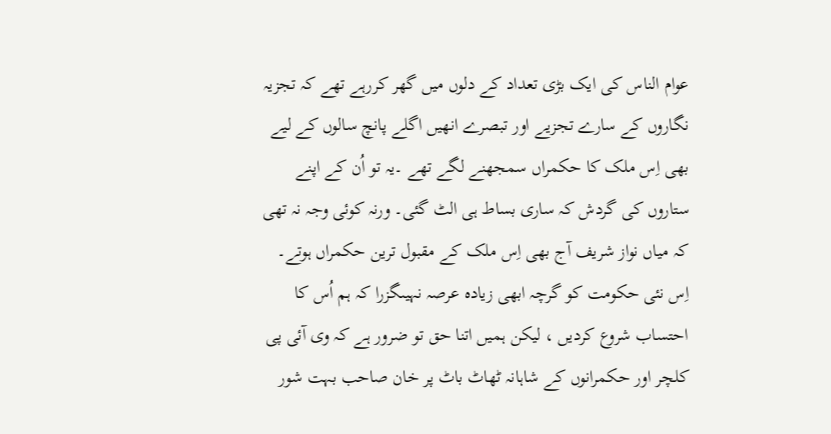عوام الناس کی ایک بڑی تعداد کے دلوں میں گھر کررہے تھے کہ تجزیہ نگاروں کے سارے تجزیے اور تبصرے انھیں اگلے پانچ سالوں کے لیے بھی اِس ملک کا حکمراں سمجھنے لگے تھے ۔یہ تو اُن کے اپنے ستاروں کی گردش کہ ساری بساط ہی الٹ گئی۔ ورنہ کوئی وجہ نہ تھی کہ میاں نواز شریف آج بھی اِس ملک کے مقبول ترین حکمراں ہوتے۔
اِس نئی حکومت کو گرچہ ابھی زیادہ عرصہ نہیںگزرا کہ ہم اُس کا احتساب شروع کردیں ، لیکن ہمیں اتنا حق تو ضرور ہے کہ وی آئی پی کلچر اور حکمرانوں کے شاہانہ ٹھاٹ باٹ پر خان صاحب بہت شور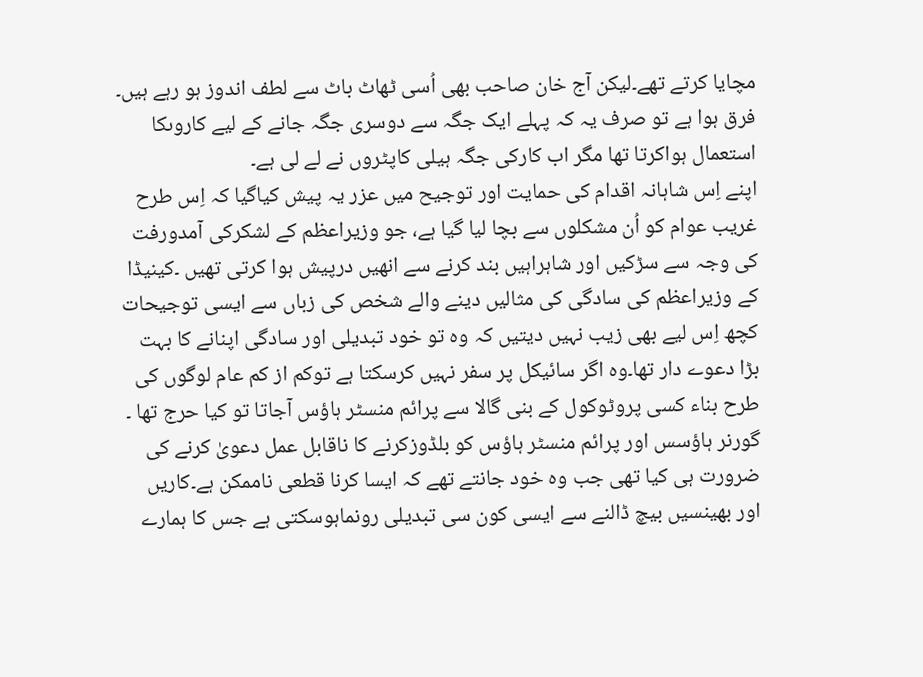مچایا کرتے تھے۔لیکن آج خان صاحب بھی اُسی ٹھاٹ باٹ سے لطف اندوز ہو رہے ہیں۔ فرق ہوا ہے تو صرف یہ کہ پہلے ایک جگہ سے دوسری جگہ جانے کے لیے کاروںکا استعمال ہواکرتا تھا مگر اب کارکی جگہ ہیلی کاپٹروں نے لے لی ہے۔
اپنے اِس شاہانہ اقدام کی حمایت اور توجیح میں عزر یہ پیش کیاگیا کہ اِس طرح غریب عوام کو اُن مشکلوں سے بچا لیا گیا ہے، جو وزیراعظم کے لشکرکی آمدورفت کی وجہ سے سڑکیں اور شاہراہیں بند کرنے سے انھیں درپیش ہوا کرتی تھیں ۔کینیڈا کے وزیراعظم کی سادگی کی مثالیں دینے والے شخص کی زباں سے ایسی توجیحات کچھ اِس لیے بھی زیب نہیں دیتیں کہ وہ تو خود تبدیلی اور سادگی اپنانے کا بہت بڑا دعوے دار تھا۔وہ اگر سائیکل پر سفر نہیں کرسکتا ہے توکم از کم عام لوگوں کی طرح بناء کسی پروٹوکول کے بنی گالا سے پرائم منسٹر ہاؤس آجاتا تو کیا حرج تھا ۔
گورنر ہاؤسس اور پرائم منسٹر ہاؤس کو بلڈوزکرنے کا ناقابل عمل دعویٰ کرنے کی ضرورت ہی کیا تھی جب وہ خود جانتے تھے کہ ایسا کرنا قطعی ناممکن ہے۔کاریں اور بھینسیں بیچ ڈالنے سے ایسی کون سی تبدیلی رونماہوسکتی ہے جس کا ہمارے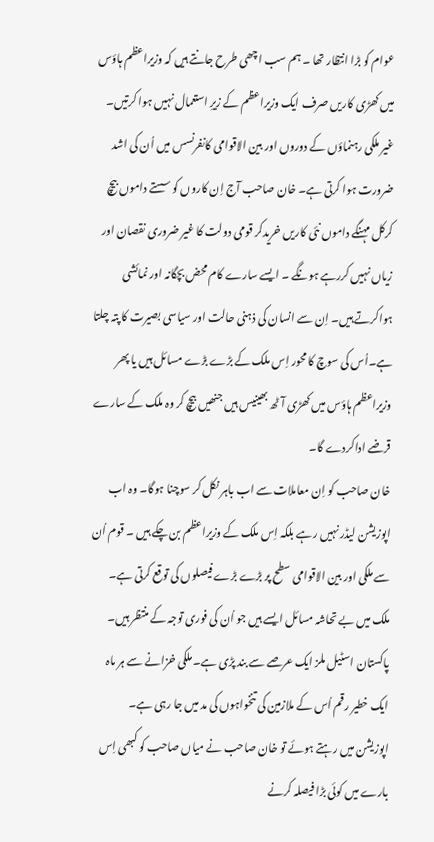عوام کو بڑا انتظار تھا ۔ ہم سب اچھی طرح جانتے ہیں کہ وزیراعظم ہاؤس میں کھڑی کاریں صرف ایک وزیراعظم کے زیرِ استعمال نہیں ہوا کرتیں۔
غیر ملکی رہنماؤں کے دوروں اور بین الاقوامی کانفرنسس میں اُن کی اشد ضرورت ہوا کرتی ہے۔ خان صاحب آج اِن کاروں کو سستے داموں بیچ کرکل مہنگے داموں نئی کاریں خریدکر قومی دولت کا غیر ضروری نقصان اور زیاں نہیں کررہے ہونگے ۔ ایسے سارے کام محض بچگانہ اور نمائشی ہواکرتے ہیں۔ اِن سے انسان کی ذہنی حالت اور سیاسی بصیرت کا پتہ چلتا ہے۔اُس کی سوچ کا محور اِس ملک کے بڑے بڑے مسائل ہیں یا پھر وزیراعظم ہاؤس میں کھڑی آٹھ بھینیس ہیں جنھیں بیچ کر وہ ملک کے سارے قرضے اداکردے گا۔
خان صاحب کو اِن معاملات سے اب باہر نکل کر سوچنا ہوگا۔ وہ اب اپوزیشن لیڈر نہیں رہے بلکہ اِس ملک کے وزیراعظم بن چکے ہیں ۔ قوم اُن سے ملکی اور بین الاقوامی سطح پر بڑے بڑے فیصلوں کی توقع کرتی ہے۔ ملک میں بے تحاشہ مسائل ایسے ہیں جو اُن کی فوری توجہ کے منتظر ہیں۔ پاکستان اسٹیل ملز ایک عرصے سے بند پڑی ہے۔ ملکی خزانے سے ہر ماہ ایک خطیر رقم اُس کے ملازمین کی تنخواہوں کی مد میں جا رہی ہے۔
اپوزیشن میں رہتے ہوئے تو خان صاحب نے میاں صاحب کو کبھی اِس بارے میں کوئی بڑا فیصلہ کرنے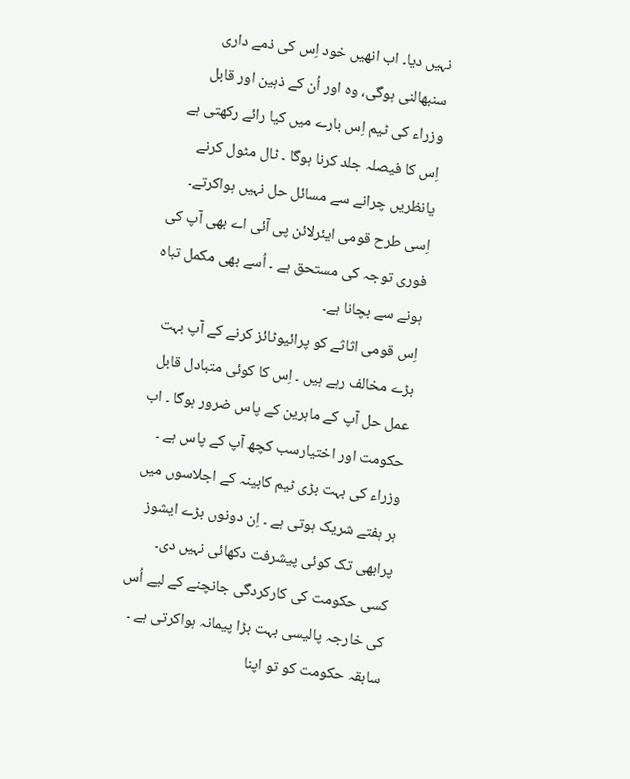نہیں دیا۔ اب انھیں خود اِس کی ذمے داری سنبھالنی ہوگی، وہ اور اُن کے ذہین اور قابل وزراء کی ٹیم اِس بارے میں کیا رائے رکھتی ہے اِس کا فیصلہ جلد کرنا ہوگا ۔ ٹال مٹول کرنے یانظریں چرانے سے مسائل حل نہیں ہواکرتے۔ اِسی طرح قومی ایئرلائن پی آئی اے بھی آپ کی فوری توجہ کی مستحق ہے ۔ اُسے بھی مکمل تباہ ہونے سے بچانا ہے۔
اِس قومی اثاثے کو پرائیوٹائز کرنے کے آپ بہت بڑے مخالف رہے ہیں ۔ اِس کا کوئی متبادل قابل عمل حل آپ کے ماہرین کے پاس ضرور ہوگا ۔ اب حکومت اور اختیارسب کچھ آپ کے پاس ہے ۔ وزراء کی بہت بڑی ٹیم کابینہ کے اجلاسوں میں ہر ہفتے شریک ہوتی ہے ۔ اِن دونوں بڑے ایشوز پرابھی تک کوئی پیشرفت دکھائی نہیں دی۔
کسی حکومت کی کارکردگی جانچنے کے لیے اُس کی خارجہ پالیسی بہت بڑا پیمانہ ہواکرتی ہے ۔ سابقہ حکومت کو تو اپنا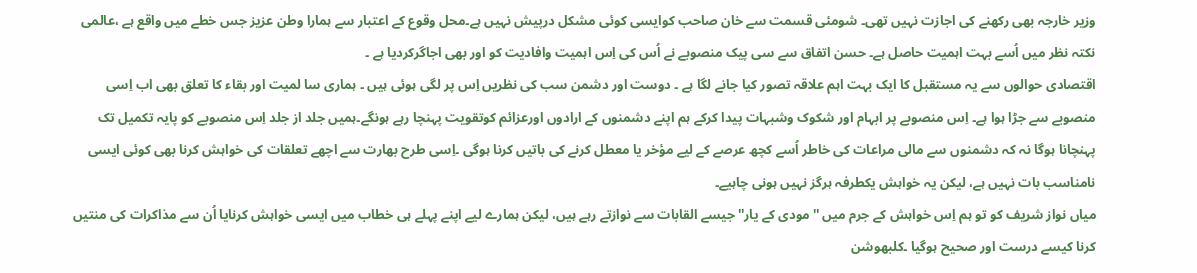وزیر خارجہ بھی رکھنے کی اجازت نہیں تھی۔ شومئی قسمت سے خان صاحب کوایسی کوئی مشکل درپیش نہیں ہے۔محل وقوع کے اعتبار سے ہمارا وطن عزیز جس خطے میں واقع ہے ،عالمی نکتہ نظر میں اُسے بہت اہمیت حاصل ہے۔ حسن اتفاق سے سی پیک منصوبے نے اُس کی اِس اہمیت وافادیت کو اور بھی اجاگرکردیا ہے ۔
اقتصادی حوالوں سے یہ مستقبل کا ایک بہت اہم علاقہ تصور کیا جانے لگا ہے ۔ دوست اور دشمن سب کی نظریں اِس پر لگی ہوئی ہیں ۔ ہماری سا لمیت اور بقاء کا تعلق بھی اب اِسی منصوبے سے جڑا ہوا ہے۔ اِس منصوبے پر ابہام اور شکوک وشبہات پیدا کرکے ہم اپنے دشمنوں کے ارادوں اورعزائم کوتقویت پہنچا رہے ہونگے۔ہمیں جلد از جلد اِس منصوبے کو پایہ تکمیل تک پہنچانا ہوگا نہ کہ دشمنوں سے مالی مراعات کی خاطر اُسے کچھ عرصے کے لیے مؤخر یا معطل کرنے کی باتیں کرنا ہوگی ۔اِسی طرح بھارت سے اچھے تعلقات کی خواہش کرنا بھی کوئی ایسی نامناسب بات نہیں ہے، لیکن یہ خواہش یکطرفہ ہرگز نہیں ہونی چاہیے۔
میاں نواز شریف کو تو ہم اِس خواہش کے جرم میں ''مودی کے یار'' جیسے القابات سے نوازتے رہے ہیں، لیکن ہمارے لیے اپنے پہلے ہی خطاب میں ایسی خواہش کرنایا اُن سے مذاکرات کی منتیں کرنا کیسے درست اور صحیح ہوگیا ۔کلبھوشن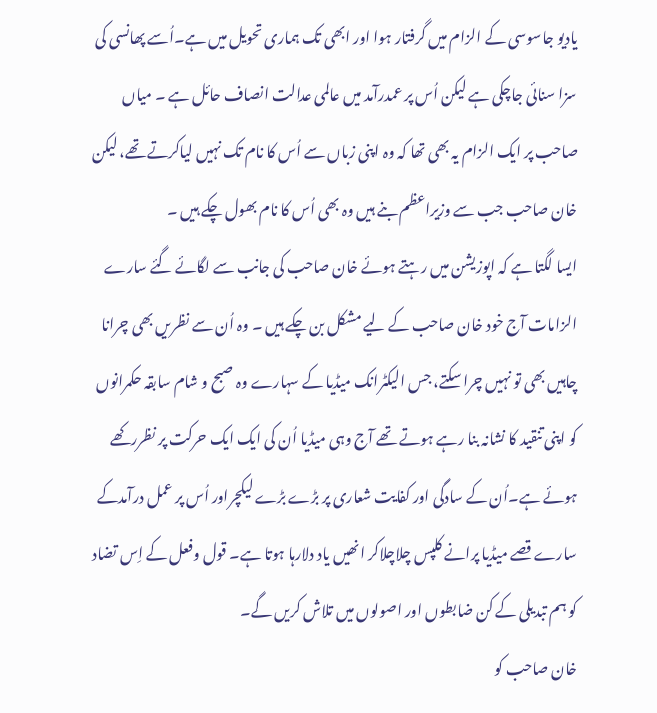یادیو جاسوسی کے الزام میں گرفتار ہوا اور ابھی تک ہماری تحویل میں ہے۔اُسے پھانسی کی سزا سنائی جاچکی ہے لیکن اُس پر عمدرآمد میں عالمی عدالت انصاف حائل ہے ۔ میاں صاحب پر ایک الزام یہ بھی تھا کہ وہ اپنی زباں سے اُس کا نام تک نہیں لیاکرتے تھے، لیکن خان صاحب جب سے وزیراعظم بنے ہیں وہ بھی اُس کا نام بھول چکے ہیں ۔
ایسا لگتا ہے کہ اپوزیشن میں رہتے ہوئے خان صاحب کی جانب سے لگائے گئے سارے الزامات آج خود خان صاحب کے لیے مشکل بن چکے ہیں ۔ وہ اُن سے نظریں بھی چرانا چاہیں بھی تو نہیں چرا سکتے، جس الیکٹرانک میڈیا کے سہارے وہ صبح و شام سابقہ حکمرانوں کو اپنی تنقید کا نشانہ بنا رہے ہوتے تھے آج وہی میڈیا اُن کی ایک ایک حرکت پر نظررکھے ہوئے ہے۔اُن کے سادگی اور کفایت شعاری پر بڑے بڑے لیکچراور اُس پر عمل درآمدکے سارے قصے میڈیا پرانے کلپس چلاچلاکر انھیں یاد دلارہا ہوتا ہے۔ قول وفعل کے اِس تضاد کو ہم تبدیلی کے کن ضابطوں اور اصولوں میں تلاش کریں گے۔
خان صاحب کو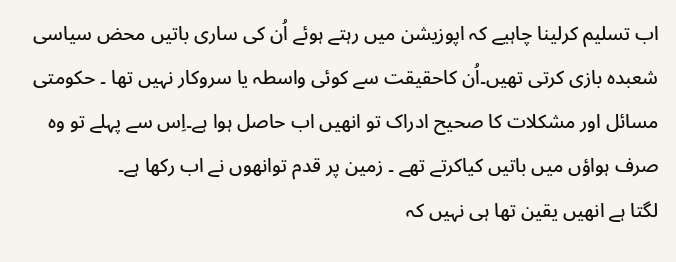اب تسلیم کرلینا چاہیے کہ اپوزیشن میں رہتے ہوئے اُن کی ساری باتیں محض سیاسی شعبدہ بازی کرتی تھیں۔اُن کاحقیقت سے کوئی واسطہ یا سروکار نہیں تھا ۔ حکومتی مسائل اور مشکلات کا صحیح ادراک تو انھیں اب حاصل ہوا ہے۔اِس سے پہلے تو وہ صرف ہواؤں میں باتیں کیاکرتے تھے ۔ زمین پر قدم توانھوں نے اب رکھا ہے۔
لگتا ہے انھیں یقین تھا ہی نہیں کہ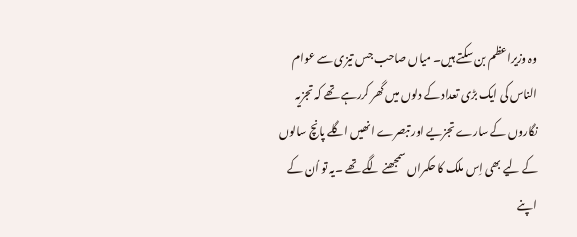وہ وزیراعظم بن سکتے ہیں۔ میاں صاحب جس تیزی سے عوام الناس کی ایک بڑی تعداد کے دلوں میں گھر کررہے تھے کہ تجزیہ نگاروں کے سارے تجزیے اور تبصرے انھیں اگلے پانچ سالوں کے لیے بھی اِس ملک کا حکمراں سمجھنے لگے تھے ۔یہ تو اُن کے اپنے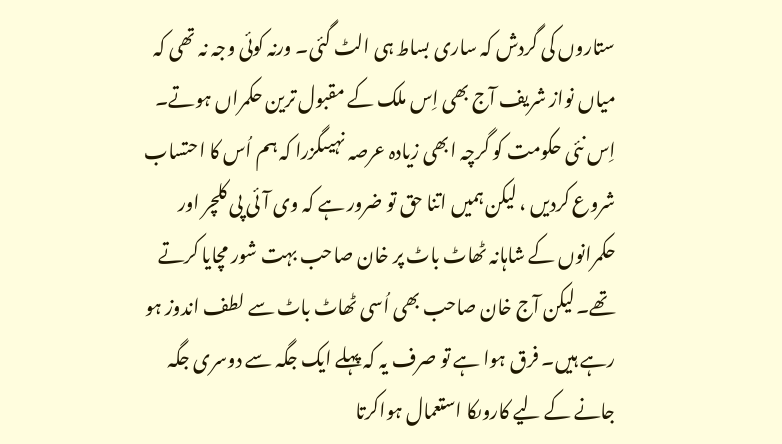ستاروں کی گردش کہ ساری بساط ہی الٹ گئی۔ ورنہ کوئی وجہ نہ تھی کہ میاں نواز شریف آج بھی اِس ملک کے مقبول ترین حکمراں ہوتے۔
اِس نئی حکومت کو گرچہ ابھی زیادہ عرصہ نہیںگزرا کہ ہم اُس کا احتساب شروع کردیں ، لیکن ہمیں اتنا حق تو ضرور ہے کہ وی آئی پی کلچر اور حکمرانوں کے شاہانہ ٹھاٹ باٹ پر خان صاحب بہت شور مچایا کرتے تھے۔لیکن آج خان صاحب بھی اُسی ٹھاٹ باٹ سے لطف اندوز ہو رہے ہیں۔ فرق ہوا ہے تو صرف یہ کہ پہلے ایک جگہ سے دوسری جگہ جانے کے لیے کاروںکا استعمال ہواکرتا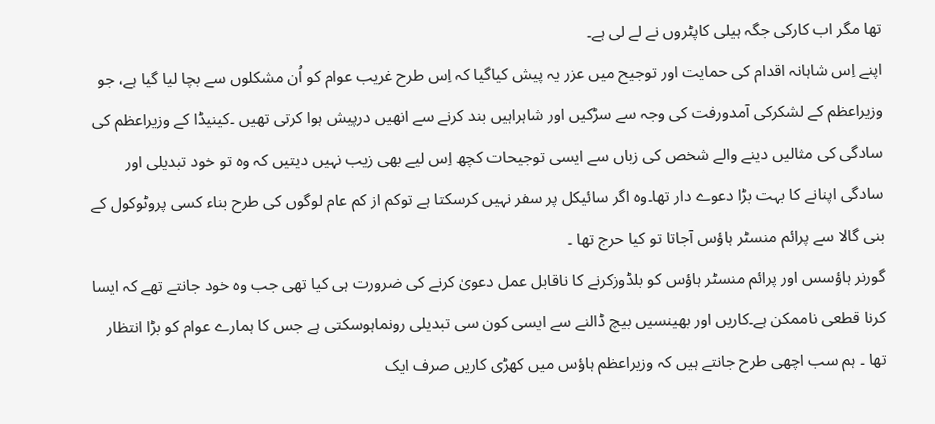تھا مگر اب کارکی جگہ ہیلی کاپٹروں نے لے لی ہے۔
اپنے اِس شاہانہ اقدام کی حمایت اور توجیح میں عزر یہ پیش کیاگیا کہ اِس طرح غریب عوام کو اُن مشکلوں سے بچا لیا گیا ہے، جو وزیراعظم کے لشکرکی آمدورفت کی وجہ سے سڑکیں اور شاہراہیں بند کرنے سے انھیں درپیش ہوا کرتی تھیں ۔کینیڈا کے وزیراعظم کی سادگی کی مثالیں دینے والے شخص کی زباں سے ایسی توجیحات کچھ اِس لیے بھی زیب نہیں دیتیں کہ وہ تو خود تبدیلی اور سادگی اپنانے کا بہت بڑا دعوے دار تھا۔وہ اگر سائیکل پر سفر نہیں کرسکتا ہے توکم از کم عام لوگوں کی طرح بناء کسی پروٹوکول کے بنی گالا سے پرائم منسٹر ہاؤس آجاتا تو کیا حرج تھا ۔
گورنر ہاؤسس اور پرائم منسٹر ہاؤس کو بلڈوزکرنے کا ناقابل عمل دعویٰ کرنے کی ضرورت ہی کیا تھی جب وہ خود جانتے تھے کہ ایسا کرنا قطعی ناممکن ہے۔کاریں اور بھینسیں بیچ ڈالنے سے ایسی کون سی تبدیلی رونماہوسکتی ہے جس کا ہمارے عوام کو بڑا انتظار تھا ۔ ہم سب اچھی طرح جانتے ہیں کہ وزیراعظم ہاؤس میں کھڑی کاریں صرف ایک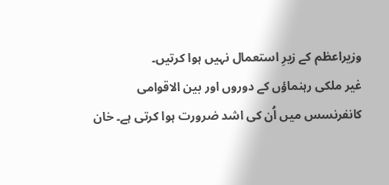وزیراعظم کے زیرِ استعمال نہیں ہوا کرتیں۔
غیر ملکی رہنماؤں کے دوروں اور بین الاقوامی کانفرنسس میں اُن کی اشد ضرورت ہوا کرتی ہے۔ خان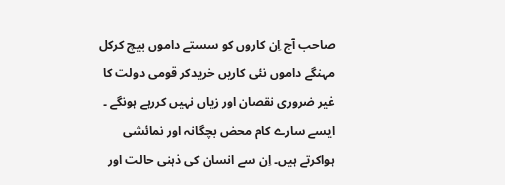صاحب آج اِن کاروں کو سستے داموں بیچ کرکل مہنگے داموں نئی کاریں خریدکر قومی دولت کا غیر ضروری نقصان اور زیاں نہیں کررہے ہونگے ۔ ایسے سارے کام محض بچگانہ اور نمائشی ہواکرتے ہیں۔ اِن سے انسان کی ذہنی حالت اور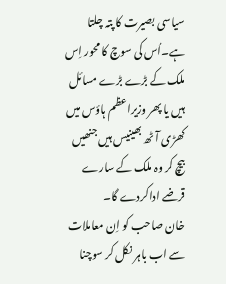سیاسی بصیرت کا پتہ چلتا ہے۔اُس کی سوچ کا محور اِس ملک کے بڑے بڑے مسائل ہیں یا پھر وزیراعظم ہاؤس میں کھڑی آٹھ بھینیس ہیں جنھیں بیچ کر وہ ملک کے سارے قرضے اداکردے گا۔
خان صاحب کو اِن معاملات سے اب باہر نکل کر سوچنا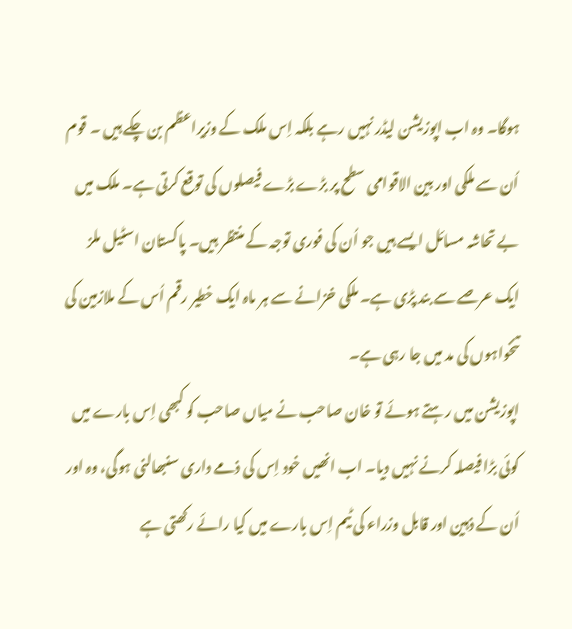ہوگا۔ وہ اب اپوزیشن لیڈر نہیں رہے بلکہ اِس ملک کے وزیراعظم بن چکے ہیں ۔ قوم اُن سے ملکی اور بین الاقوامی سطح پر بڑے بڑے فیصلوں کی توقع کرتی ہے۔ ملک میں بے تحاشہ مسائل ایسے ہیں جو اُن کی فوری توجہ کے منتظر ہیں۔ پاکستان اسٹیل ملز ایک عرصے سے بند پڑی ہے۔ ملکی خزانے سے ہر ماہ ایک خطیر رقم اُس کے ملازمین کی تنخواہوں کی مد میں جا رہی ہے۔
اپوزیشن میں رہتے ہوئے تو خان صاحب نے میاں صاحب کو کبھی اِس بارے میں کوئی بڑا فیصلہ کرنے نہیں دیا۔ اب انھیں خود اِس کی ذمے داری سنبھالنی ہوگی، وہ اور اُن کے ذہین اور قابل وزراء کی ٹیم اِس بارے میں کیا رائے رکھتی ہے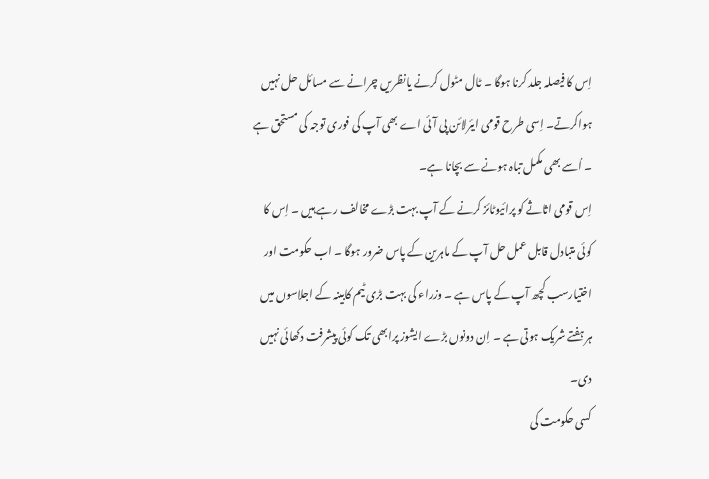اِس کا فیصلہ جلد کرنا ہوگا ۔ ٹال مٹول کرنے یانظریں چرانے سے مسائل حل نہیں ہواکرتے۔ اِسی طرح قومی ایئرلائن پی آئی اے بھی آپ کی فوری توجہ کی مستحق ہے ۔ اُسے بھی مکمل تباہ ہونے سے بچانا ہے۔
اِس قومی اثاثے کو پرائیوٹائز کرنے کے آپ بہت بڑے مخالف رہے ہیں ۔ اِس کا کوئی متبادل قابل عمل حل آپ کے ماہرین کے پاس ضرور ہوگا ۔ اب حکومت اور اختیارسب کچھ آپ کے پاس ہے ۔ وزراء کی بہت بڑی ٹیم کابینہ کے اجلاسوں میں ہر ہفتے شریک ہوتی ہے ۔ اِن دونوں بڑے ایشوز پرابھی تک کوئی پیشرفت دکھائی نہیں دی۔
کسی حکومت کی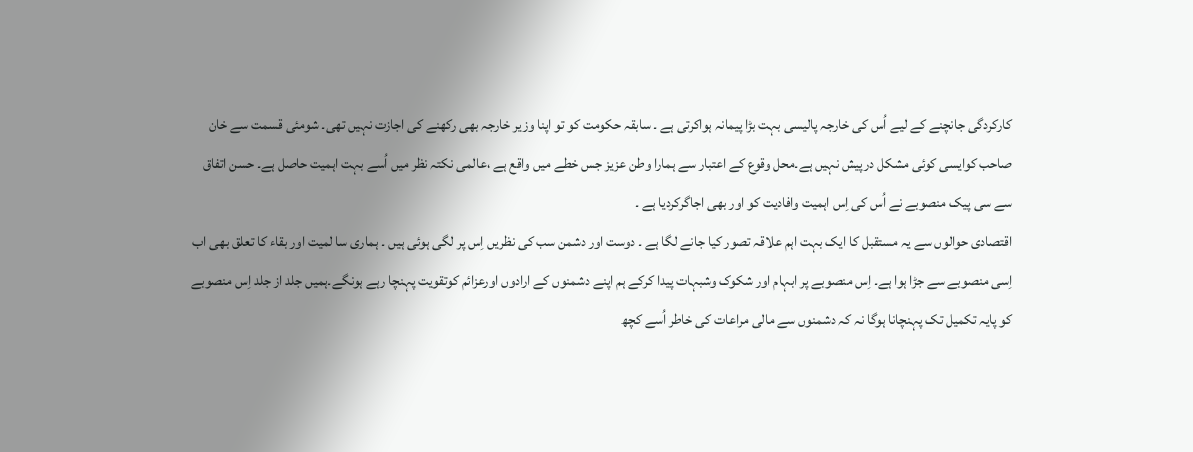کارکردگی جانچنے کے لیے اُس کی خارجہ پالیسی بہت بڑا پیمانہ ہواکرتی ہے ۔ سابقہ حکومت کو تو اپنا وزیر خارجہ بھی رکھنے کی اجازت نہیں تھی۔ شومئی قسمت سے خان صاحب کوایسی کوئی مشکل درپیش نہیں ہے۔محل وقوع کے اعتبار سے ہمارا وطن عزیز جس خطے میں واقع ہے ،عالمی نکتہ نظر میں اُسے بہت اہمیت حاصل ہے۔ حسن اتفاق سے سی پیک منصوبے نے اُس کی اِس اہمیت وافادیت کو اور بھی اجاگرکردیا ہے ۔
اقتصادی حوالوں سے یہ مستقبل کا ایک بہت اہم علاقہ تصور کیا جانے لگا ہے ۔ دوست اور دشمن سب کی نظریں اِس پر لگی ہوئی ہیں ۔ ہماری سا لمیت اور بقاء کا تعلق بھی اب اِسی منصوبے سے جڑا ہوا ہے۔ اِس منصوبے پر ابہام اور شکوک وشبہات پیدا کرکے ہم اپنے دشمنوں کے ارادوں اورعزائم کوتقویت پہنچا رہے ہونگے۔ہمیں جلد از جلد اِس منصوبے کو پایہ تکمیل تک پہنچانا ہوگا نہ کہ دشمنوں سے مالی مراعات کی خاطر اُسے کچھ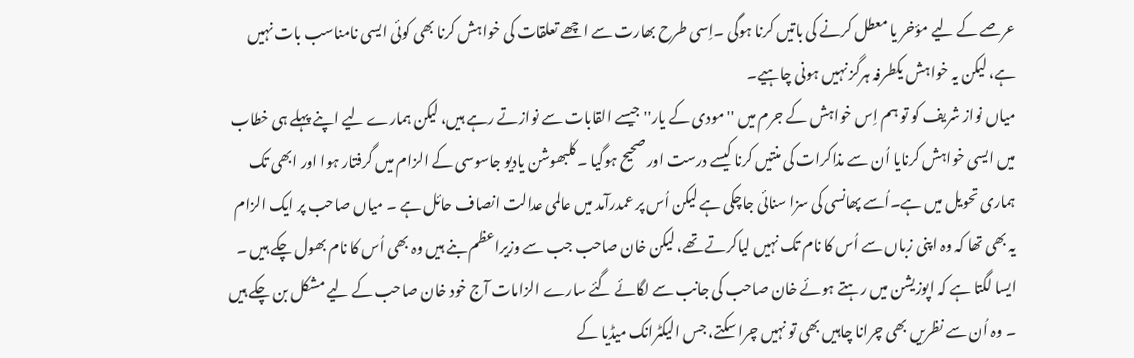عرصے کے لیے مؤخر یا معطل کرنے کی باتیں کرنا ہوگی ۔اِسی طرح بھارت سے اچھے تعلقات کی خواہش کرنا بھی کوئی ایسی نامناسب بات نہیں ہے، لیکن یہ خواہش یکطرفہ ہرگز نہیں ہونی چاہیے۔
میاں نواز شریف کو تو ہم اِس خواہش کے جرم میں ''مودی کے یار'' جیسے القابات سے نوازتے رہے ہیں، لیکن ہمارے لیے اپنے پہلے ہی خطاب میں ایسی خواہش کرنایا اُن سے مذاکرات کی منتیں کرنا کیسے درست اور صحیح ہوگیا ۔کلبھوشن یادیو جاسوسی کے الزام میں گرفتار ہوا اور ابھی تک ہماری تحویل میں ہے۔اُسے پھانسی کی سزا سنائی جاچکی ہے لیکن اُس پر عمدرآمد میں عالمی عدالت انصاف حائل ہے ۔ میاں صاحب پر ایک الزام یہ بھی تھا کہ وہ اپنی زباں سے اُس کا نام تک نہیں لیاکرتے تھے، لیکن خان صاحب جب سے وزیراعظم بنے ہیں وہ بھی اُس کا نام بھول چکے ہیں ۔
ایسا لگتا ہے کہ اپوزیشن میں رہتے ہوئے خان صاحب کی جانب سے لگائے گئے سارے الزامات آج خود خان صاحب کے لیے مشکل بن چکے ہیں ۔ وہ اُن سے نظریں بھی چرانا چاہیں بھی تو نہیں چرا سکتے، جس الیکٹرانک میڈیا کے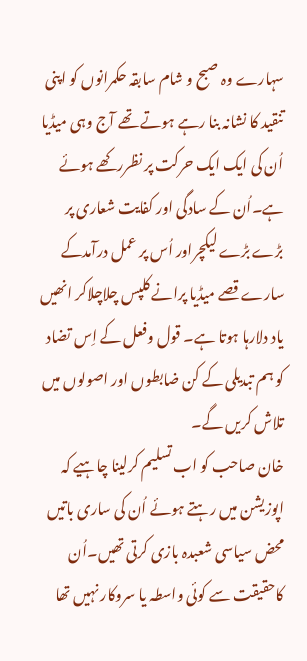سہارے وہ صبح و شام سابقہ حکمرانوں کو اپنی تنقید کا نشانہ بنا رہے ہوتے تھے آج وہی میڈیا اُن کی ایک ایک حرکت پر نظررکھے ہوئے ہے۔اُن کے سادگی اور کفایت شعاری پر بڑے بڑے لیکچراور اُس پر عمل درآمدکے سارے قصے میڈیا پرانے کلپس چلاچلاکر انھیں یاد دلارہا ہوتا ہے۔ قول وفعل کے اِس تضاد کو ہم تبدیلی کے کن ضابطوں اور اصولوں میں تلاش کریں گے۔
خان صاحب کو اب تسلیم کرلینا چاہیے کہ اپوزیشن میں رہتے ہوئے اُن کی ساری باتیں محض سیاسی شعبدہ بازی کرتی تھیں۔اُن کاحقیقت سے کوئی واسطہ یا سروکار نہیں تھا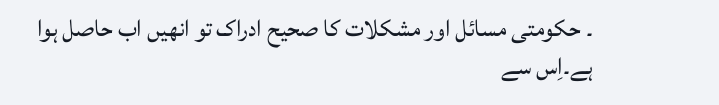۔ حکومتی مسائل اور مشکلات کا صحیح ادراک تو انھیں اب حاصل ہوا ہے۔اِس سے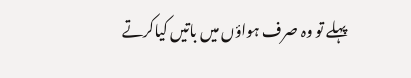پہلے تو وہ صرف ہواؤں میں باتیں کیاکرتے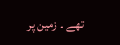تھے ۔ زمین پر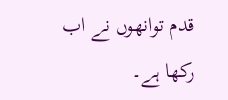قدم توانھوں نے اب رکھا ہے۔